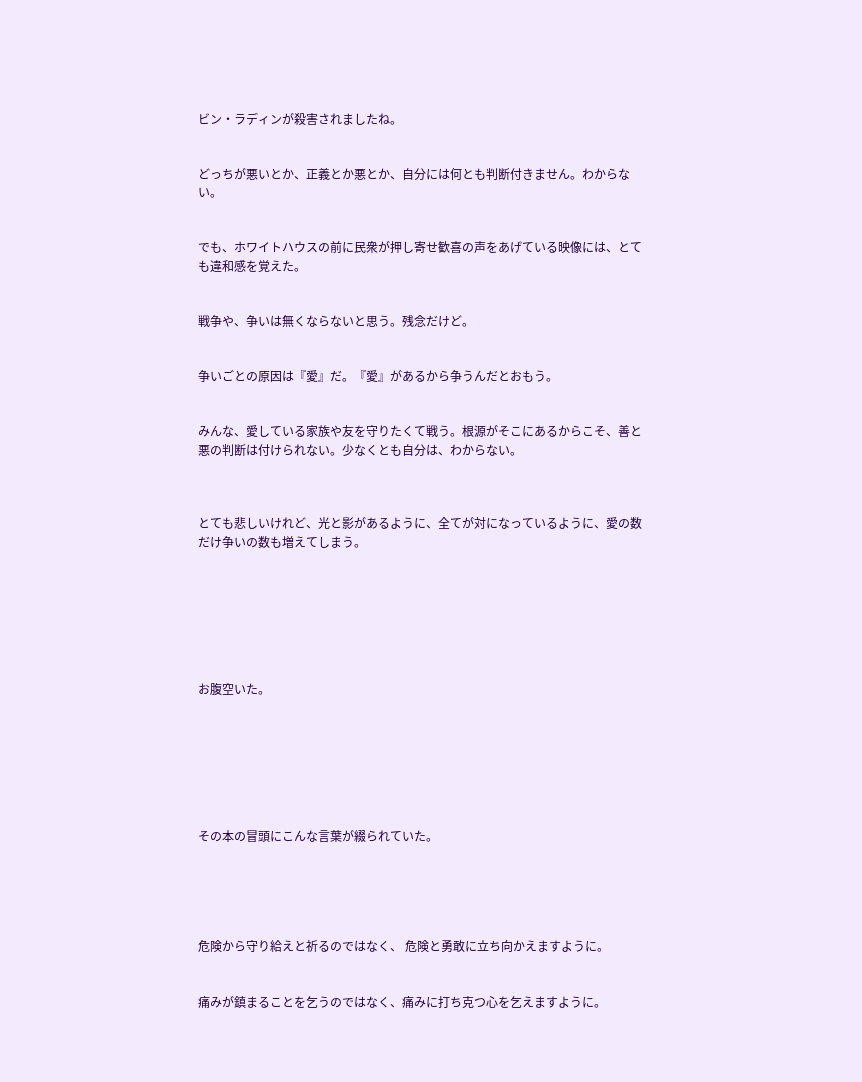ビン・ラディンが殺害されましたね。


どっちが悪いとか、正義とか悪とか、自分には何とも判断付きません。わからない。


でも、ホワイトハウスの前に民衆が押し寄せ歓喜の声をあげている映像には、とても違和感を覚えた。


戦争や、争いは無くならないと思う。残念だけど。


争いごとの原因は『愛』だ。『愛』があるから争うんだとおもう。


みんな、愛している家族や友を守りたくて戦う。根源がそこにあるからこそ、善と悪の判断は付けられない。少なくとも自分は、わからない。



とても悲しいけれど、光と影があるように、全てが対になっているように、愛の数だけ争いの数も増えてしまう。







お腹空いた。







その本の冒頭にこんな言葉が綴られていた。





危険から守り給えと祈るのではなく、 危険と勇敢に立ち向かえますように。


痛みが鎮まることを乞うのではなく、痛みに打ち克つ心を乞えますように。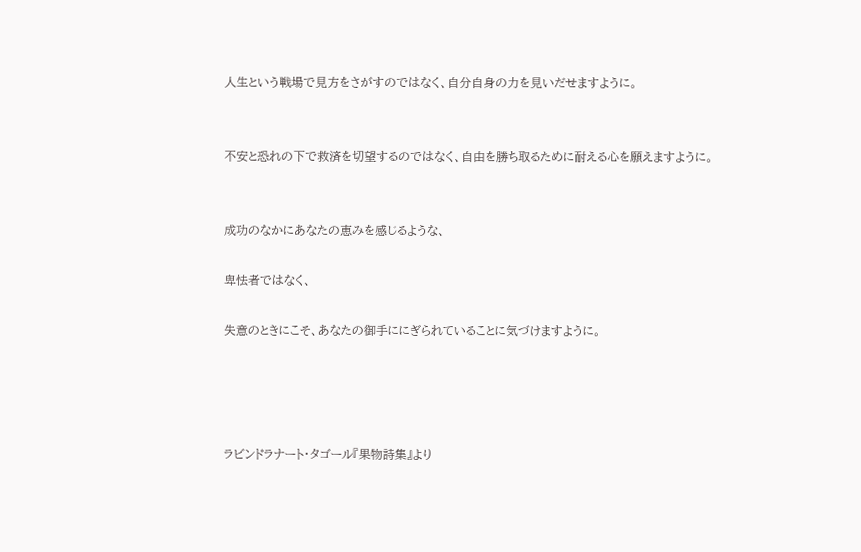人生という戦場で見方をさがすのではなく、自分自身の力を見いだせますように。


不安と恐れの下で救済を切望するのではなく、自由を勝ち取るために耐える心を願えますように。


成功のなかにあなたの恵みを感じるような、

卑怯者ではなく、

失意のときにこそ、あなたの御手ににぎられていることに気づけますように。




ラビンドラナート・タゴール『果物詩集』より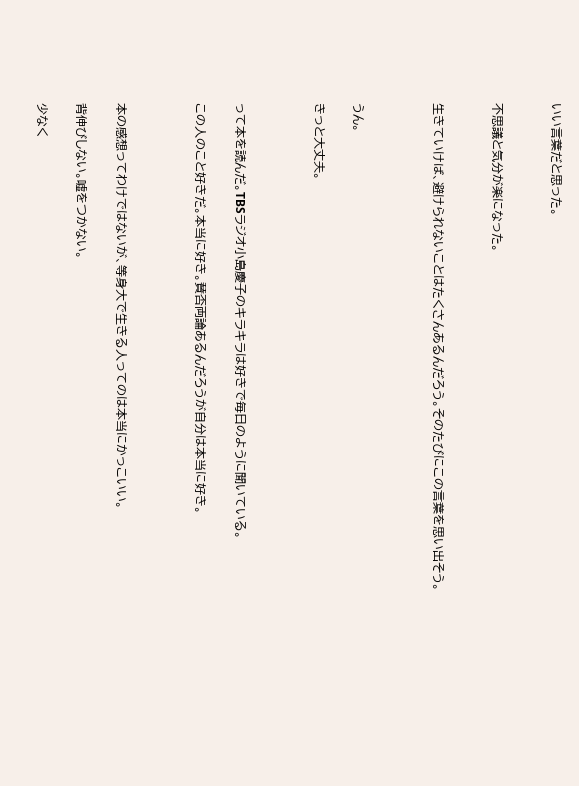いい言葉だと思った。


不思議と気分が楽になった。


生きていけば、避けられないことはたくさんあるんだろう。そのたびにこの言葉を思い出そう。



うん。

きっと大丈夫。



って本を読んだ。TBSラジオ小島慶子のキラキラは好きで毎日のように聞いている。

この人のこと好きだ。本当に好き。賛否両論あるんだろうが自分は本当に好き。



本の感想ってわけではないが、等身大で生きる人ってのは本当にかっこいい。

背伸びしない。嘘をつかない。

少なく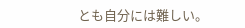とも自分には難しい。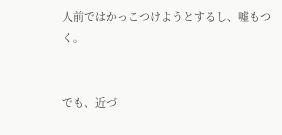人前ではかっこつけようとするし、嘘もつく。


でも、近づ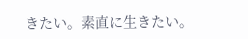きたい。素直に生きたい。